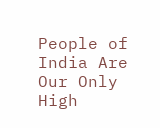People of India Are Our Only High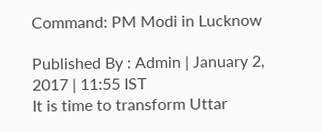Command: PM Modi in Lucknow

Published By : Admin | January 2, 2017 | 11:55 IST
It is time to transform Uttar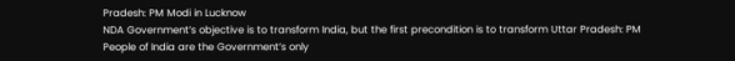Pradesh: PM Modi in Lucknow
NDA Government’s objective is to transform India, but the first precondition is to transform Uttar Pradesh: PM
People of India are the Government’s only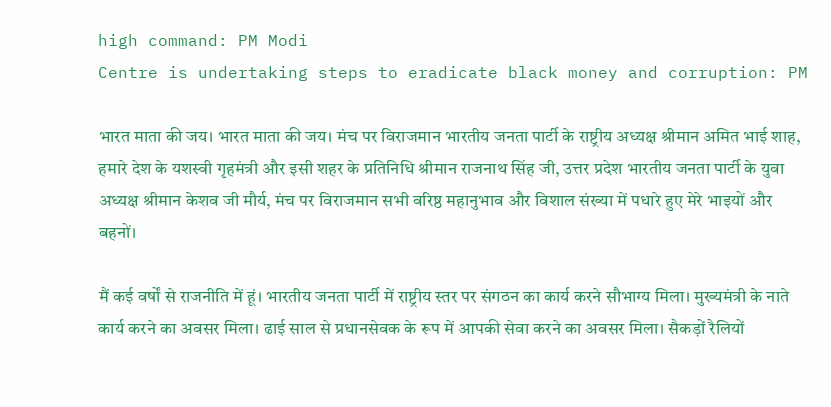high command: PM Modi
Centre is undertaking steps to eradicate black money and corruption: PM

भारत माता की जय। भारत माता की जय। मंच पर विराजमान भारतीय जनता पार्टी के राष्ट्रीय अध्यक्ष श्रीमान अमित भाई शाह, हमारे देश के यशस्वी गृहमंत्री और इसी शहर के प्रतिनिधि श्रीमान राजनाथ सिंह जी, उत्तर प्रदेश भारतीय जनता पार्टी के युवा अध्यक्ष श्रीमान केशव जी मौर्य, मंच पर विराजमान सभी वरिष्ठ महानुभाव और विशाल संख्या में पधारे हुए मेरे भाइयों और बहनों।

मैं कई वर्षों से राजनीति में हूं। भारतीय जनता पार्टी में राष्ट्रीय स्तर पर संगठन का कार्य करने सौभाग्य मिला। मुख्यमंत्री के नाते कार्य करने का अवसर मिला। ढाई साल से प्रधानसेवक के रूप में आपकी सेवा करने का अवसर मिला। सैकड़ों रैलियों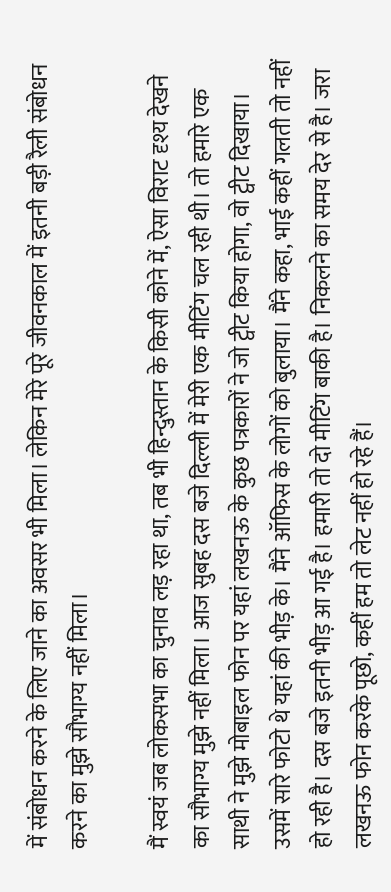में संबोधन करने के लिए जाने का अवसर भी मिला। लेकिन मेरे पूरे जीवनकाल में इतनी बड़ी रैली संबोधन करने का मुझे सौभाग्य नहीं मिला।

मैं स्वयं जब लोकसभा का चुनाव लड़ रहा था, तब भी हिन्दुस्तान के किसी कोने में, ऐसा विराट दृश्य देखने का सौभाग्य मुझे नहीं मिला। आज सुबह दस बजे दिल्ली में मेरी एक मीटिंग चल रही थी। तो हमारे एक साथी ने मुझे मोबाइल फोन पर यहां लखनऊ के कुछ पत्रकारों ने जो ट्वीट किया होगा, वो ट्वीट दिखाया। उसमें सारे फोटो थे यहां की भीड़ के। मैंने ऑफिस के लोगों को बुलाया। मैंने कहा, भाई कहीं गलती तो नहीं हो रही है। दस बजे इतनी भीड़ आ गई है। हमारी तो दो मीटिंग बाकी है। निकलने का समय देर से है। जरा लखनऊ फोन करके पूछो, कहीं हम तो लेट नहीं हो रहे हैं।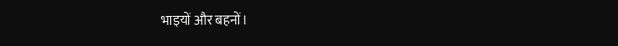भाइयों और बहनों।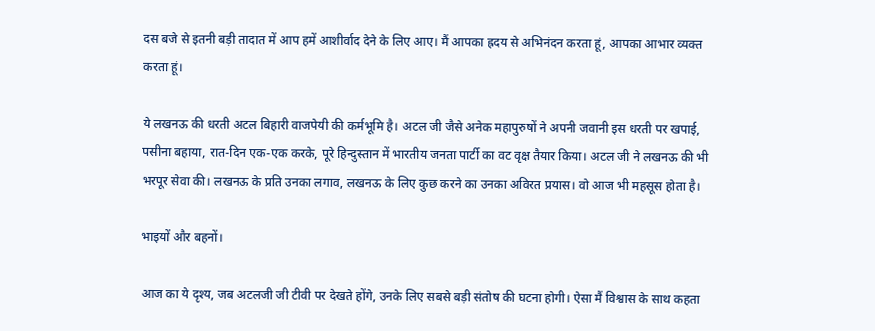दस बजे से इतनी बड़ी तादात में आप हमें आशीर्वाद देने के लिए आए। मैं आपका ह्रदय से अभिनंदन करता हूं, आपका आभार व्यक्त करता हूं।

ये लखनऊ की धरती अटल बिहारी वाजपेयी की कर्मभूमि है। अटल जी जैसे अनेक महापुरुषों ने अपनी जवानी इस धरती पर खपाई, पसीना बहाया, रात-दिन एक-एक करके, पूरे हिन्दुस्तान में भारतीय जनता पार्टी का वट वृक्ष तैयार किया। अटल जी ने लखनऊ की भी भरपूर सेवा की। लखनऊ के प्रति उनका लगाव, लखनऊ के लिए कुछ करने का उनका अविरत प्रयास। वो आज भी महसूस होता है।

भाइयों और बहनों।

आज का ये दृश्य, जब अटलजी जी टीवी पर देखते होंगे, उनके लिए सबसे बड़ी संतोष की घटना होगी। ऐसा मैं विश्वास के साथ कहता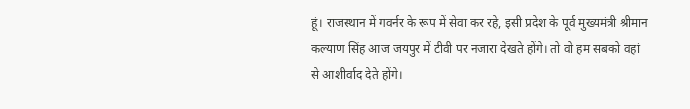हूं। राजस्थान में गवर्नर के रूप में सेवा कर रहे, इसी प्रदेश के पूर्व मुख्यमंत्री श्रीमान कल्याण सिंह आज जयपुर में टीवी पर नजारा देखते होंगे। तो वो हम सबको वहां से आशीर्वाद देते होंगे।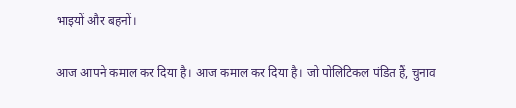भाइयों और बहनों।

आज आपने कमाल कर दिया है। आज कमाल कर दिया है। जो पोलिटिकल पंडित हैं, चुनाव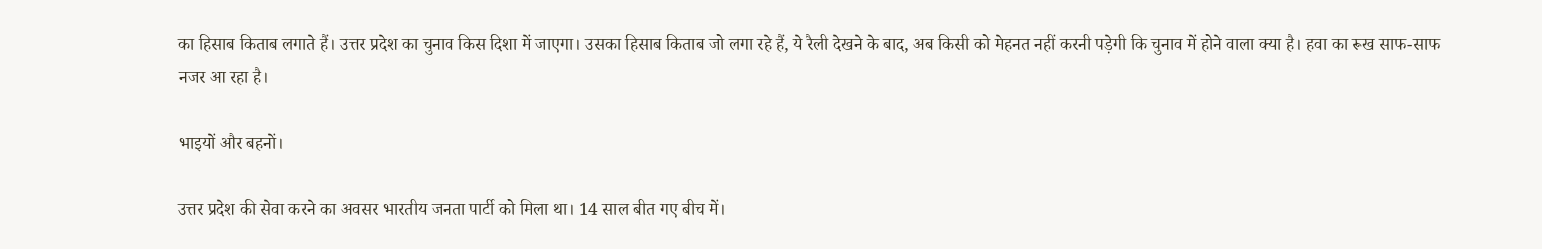का हिसाब किताब लगाते हैं। उत्तर प्रदेश का चुनाव किस दिशा में जाएगा। उसका हिसाब किताब जो लगा रहे हैं, ये रैली देखने के बाद, अब किसी को मेहनत नहीं करनी पड़ेगी कि चुनाव में होने वाला क्या है। हवा का रूख साफ-साफ नजर आ रहा है।

भाइयों और बहनों।

उत्तर प्रदेश की सेवा करने का अवसर भारतीय जनता पार्टी को मिला था। 14 साल बीत गए बीच में।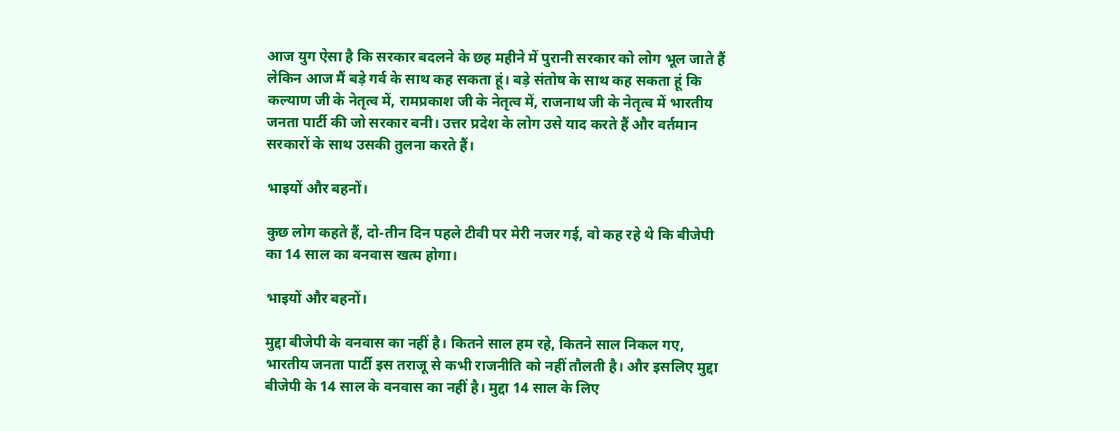आज युग ऐसा है कि सरकार बदलने के छह महीने में पुरानी सरकार को लोग भूल जाते हैं लेकिन आज मैं बड़े गर्व के साथ कह सकता हूं। बड़े संतोष के साथ कह सकता हूं कि कल्याण जी के नेतृत्व में, रामप्रकाश जी के नेतृत्व में, राजनाथ जी के नेतृत्व में भारतीय जनता पार्टी की जो सरकार बनी। उत्तर प्रदेश के लोग उसे याद करते हैं और वर्तमान सरकारों के साथ उसकी तुलना करते हैं।

भाइयों और बहनों।

कुछ लोग कहते हैं, दो-तीन दिन पहले टीवी पर मेरी नजर गई, वो कह रहे थे कि बीजेपी का 14 साल का वनवास खत्म होगा।

भाइयों और बहनों।

मुद्दा बीजेपी के वनवास का नहीं है। कितने साल हम रहे, कितने साल निकल गए, भारतीय जनता पार्टी इस तराजू से कभी राजनीति को नहीं तौलती है। और इसलिए मुद्दा बीजेपी के 14 साल के वनवास का नहीं है। मुद्दा 14 साल के लिए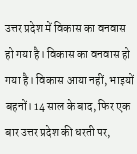उत्तर प्रदेश में विकास का वनवास हो गया है। विकास का वनवास हो गया है। विकास आया नहीं, भाइयों बहनों। 14 साल के बाद, फिर एक बार उत्तर प्रदेश की धरती पर,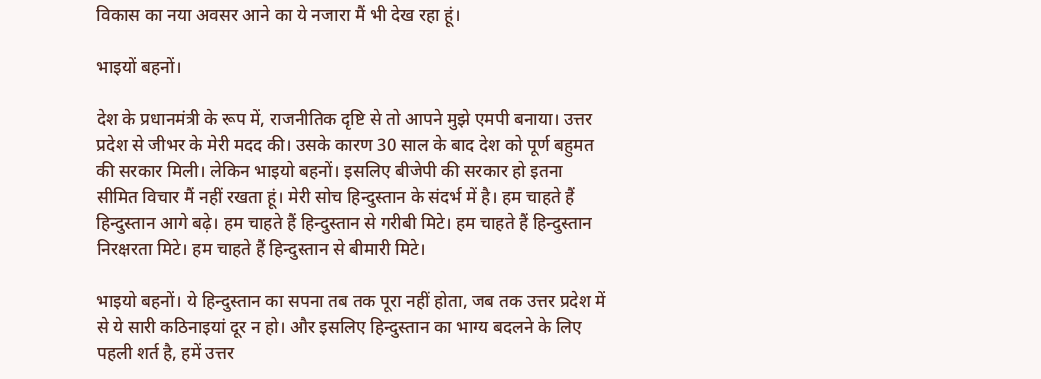विकास का नया अवसर आने का ये नजारा मैं भी देख रहा हूं।

भाइयों बहनों।

देश के प्रधानमंत्री के रूप में, राजनीतिक दृष्टि से तो आपने मुझे एमपी बनाया। उत्तर प्रदेश से जीभर के मेरी मदद की। उसके कारण 30 साल के बाद देश को पूर्ण बहुमत की सरकार मिली। लेकिन भाइयो बहनों। इसलिए बीजेपी की सरकार हो इतना सीमित विचार मैं नहीं रखता हूं। मेरी सोच हिन्दुस्तान के संदर्भ में है। हम चाहते हैं हिन्दुस्तान आगे बढ़े। हम चाहते हैं हिन्दुस्तान से गरीबी मिटे। हम चाहते हैं हिन्दुस्तान निरक्षरता मिटे। हम चाहते हैं हिन्दुस्तान से बीमारी मिटे।

भाइयो बहनों। ये हिन्दुस्तान का सपना तब तक पूरा नहीं होता, जब तक उत्तर प्रदेश में से ये सारी कठिनाइयां दूर न हो। और इसलिए हिन्दुस्तान का भाग्य बदलने के लिए पहली शर्त है, हमें उत्तर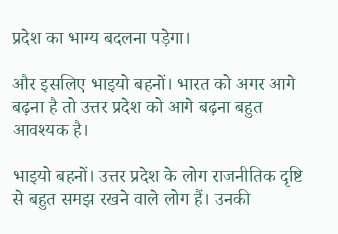प्रदेश का भाग्य बदलना पड़ेगा।

और इसलिए भाइयो बहनों। भारत को अगर आगे बढ़ना है तो उत्तर प्रदेश को आगे बढ़ना बहुत आवश्यक है।

भाइयो बहनों। उत्तर प्रदेश के लोग राजनीतिक दृष्टि से बहुत समझ रखने वाले लोग हैं। उनकी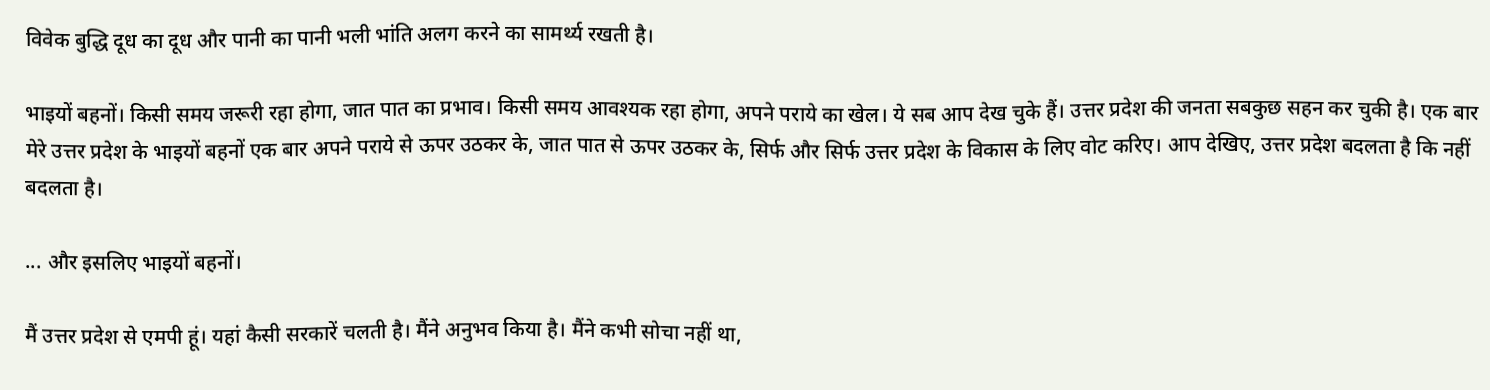विवेक बुद्धि दूध का दूध और पानी का पानी भली भांति अलग करने का सामर्थ्य रखती है।

भाइयों बहनों। किसी समय जरूरी रहा होगा, जात पात का प्रभाव। किसी समय आवश्यक रहा होगा, अपने पराये का खेल। ये सब आप देख चुके हैं। उत्तर प्रदेश की जनता सबकुछ सहन कर चुकी है। एक बार मेरे उत्तर प्रदेश के भाइयों बहनों एक बार अपने पराये से ऊपर उठकर के, जात पात से ऊपर उठकर के, सिर्फ और सिर्फ उत्तर प्रदेश के विकास के लिए वोट करिए। आप देखिए, उत्तर प्रदेश बदलता है कि नहीं बदलता है।

... और इसलिए भाइयों बहनों।

मैं उत्तर प्रदेश से एमपी हूं। यहां कैसी सरकारें चलती है। मैंने अनुभव किया है। मैंने कभी सोचा नहीं था,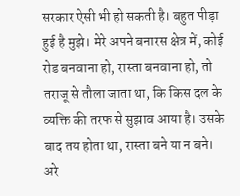सरकार ऐसी भी हो सकती है। बहुत पीड़ा हुई है मुझे। मेरे अपने बनारस क्षेत्र में, कोई रोड बनवाना हो, रास्ता बनवाना हो, तो तराजू से तौला जाता था, कि किस दल के व्यक्ति की तरफ से सुझाव आया है। उसके बाद तय होता था, रास्ता बने या न बने।  अरे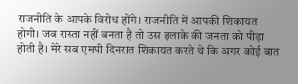राजनीति के आपके विरोध होंगे। राजनीति में आपकी शिकायत होगी। जब रास्ता नहीं बनता है तो उस इलाके की जनता को पीड़ा होती है। मेरे सब एमपी दिनरात शिकायत करते थे कि अगर कोई बात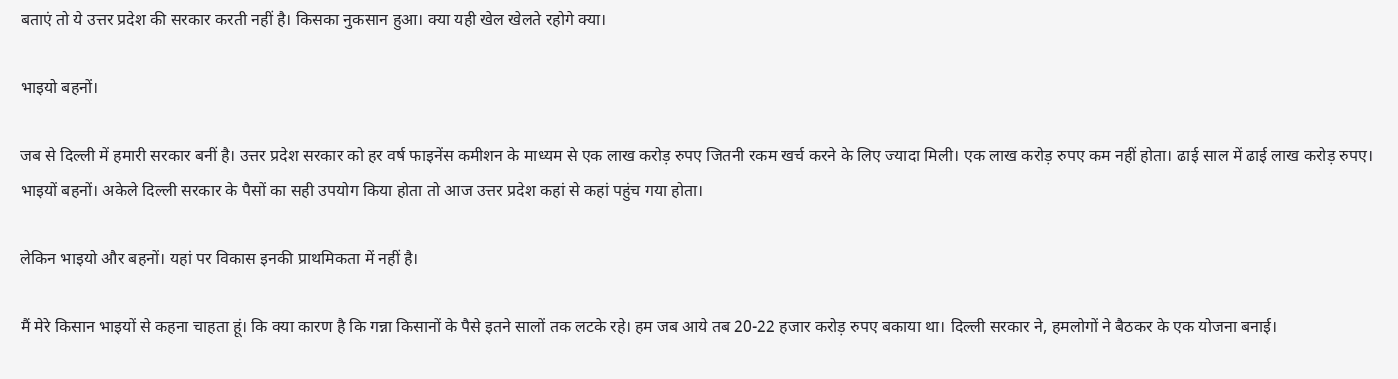बताएं तो ये उत्तर प्रदेश की सरकार करती नहीं है। किसका नुकसान हुआ। क्या यही खेल खेलते रहोगे क्या।

भाइयो बहनों।

जब से दिल्ली में हमारी सरकार बनीं है। उत्तर प्रदेश सरकार को हर वर्ष फाइनेंस कमीशन के माध्यम से एक लाख करोड़ रुपए जितनी रकम खर्च करने के लिए ज्यादा मिली। एक लाख करोड़ रुपए कम नहीं होता। ढाई साल में ढाई लाख करोड़ रुपए। भाइयों बहनों। अकेले दिल्ली सरकार के पैसों का सही उपयोग किया होता तो आज उत्तर प्रदेश कहां से कहां पहुंच गया होता।

लेकिन भाइयो और बहनों। यहां पर विकास इनकी प्राथमिकता में नहीं है।

मैं मेरे किसान भाइयों से कहना चाहता हूं। कि क्या कारण है कि गन्ना किसानों के पैसे इतने सालों तक लटके रहे। हम जब आये तब 20-22 हजार करोड़ रुपए बकाया था। दिल्ली सरकार ने, हमलोगों ने बैठकर के एक योजना बनाई।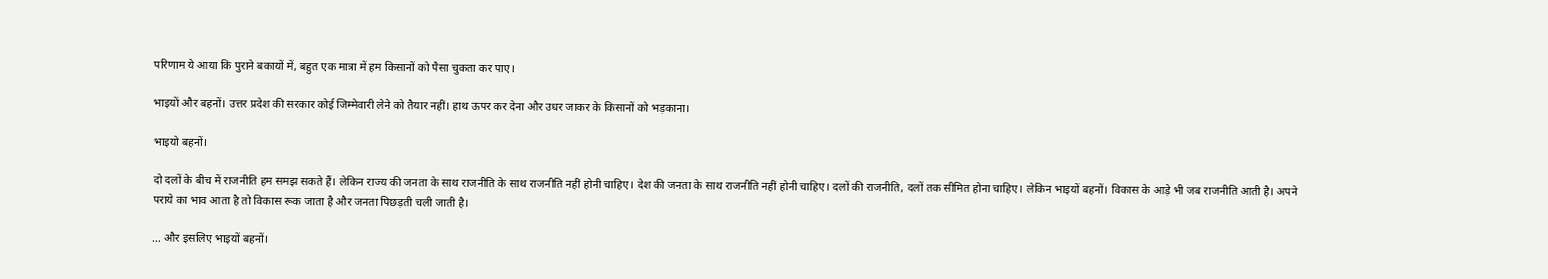परिणाम ये आया कि पुराने बकायों में, बहुत एक मात्रा में हम किसानों को पैसा चुकता कर पाए।

भाइयों और बहनों। उत्तर प्रदेश की सरकार कोई जिम्मेवारी लेने को तैयार नहीं। हाथ ऊपर कर देना और उधर जाकर के किसानों को भड़काना।

भाइयो बहनों।

दो दलों के बीच में राजनीति हम समझ सकते हैं। लेकिन राज्य की जनता के साथ राजनीति के साथ राजनीति नहीं होनी चाहिए। देश की जनता के साथ राजनीति नहीं होनी चाहिए। दलों की राजनीति, दलों तक सीमित होना चाहिए। लेकिन भाइयों बहनों। विकास के आड़े भी जब राजनीति आती है। अपने पराये का भाव आता है तो विकास रूक जाता है और जनता पिछड़ती चली जाती है।

... और इसलिए भाइयों बहनों।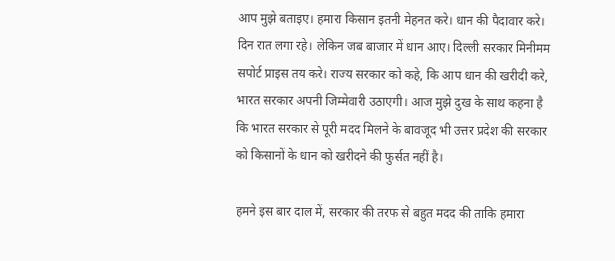आप मुझे बताइए। हमारा किसान इतनी मेहनत करे। धान की पैदावार करे। दिन रात लगा रहे। लेकिन जब बाजार में धान आए। दिल्ली सरकार मिनीमम सपोर्ट प्राइस तय करे। राज्य सरकार को कहे, कि आप धान की खरीदी करे, भारत सरकार अपनी जिम्मेवारी उठाएगी। आज मुझे दुख के साथ कहना है कि भारत सरकार से पूरी मदद मिलने के बावजूद भी उत्तर प्रदेश की सरकार को किसानों के धान को खरीदने की फुर्सत नहीं है।

हमने इस बार दाल में, सरकार की तरफ से बहुत मदद की ताकि हमारा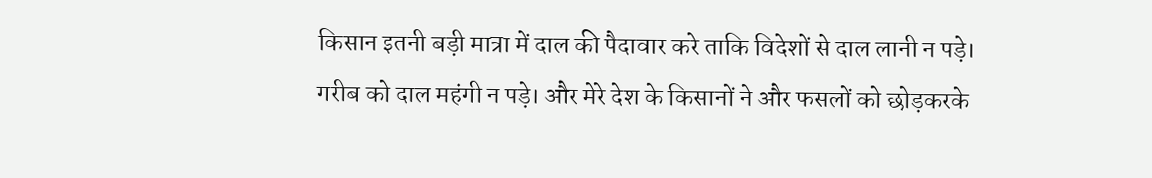किसान इतनी बड़ी मात्रा में दाल की पैदावार करे ताकि विदेशों से दाल लानी न पड़े। गरीब को दाल महंगी न पड़े। और मेरे देश के किसानों ने और फसलों को छोड़करके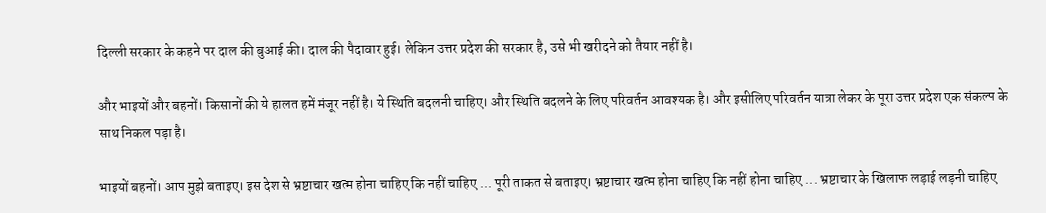दिल्ली सरकार के कहने पर दाल की बुआई की। दाल की पैदावार हुई। लेकिन उत्तर प्रदेश की सरकार है, उसे भी खरीदने को तैयार नहीं है।

और भाइयों और बहनों। किसानों की ये हालत हमें मंजूर नहीं है। ये स्थिति बदलनी चाहिए। और स्थिति बदलने के लिए परिवर्तन आवश्यक है। और इसीलिए परिवर्तन यात्रा लेकर के पूरा उत्तर प्रदेश एक संकल्प के साथ निकल पड़ा है।

भाइयों बहनों। आप मुझे बताइए। इस देश से भ्रष्टाचार खत्म होना चाहिए कि नहीं चाहिए ... पूरी ताकत से बताइए। भ्रष्टाचार खत्म होना चाहिए कि नहीं होना चाहिए ... भ्रष्टाचार के खिलाफ लड़ाई लड़नी चाहिए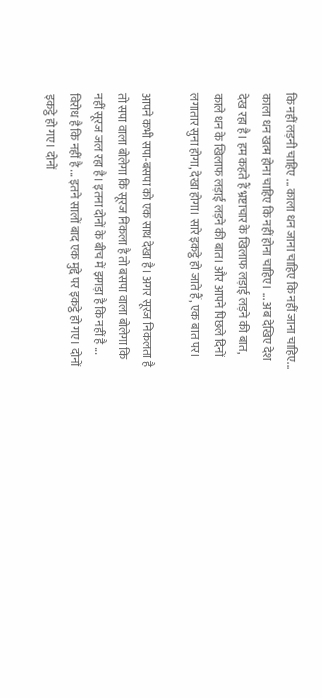कि नहीं लड़नी चाहिए ... काला धन जाना चाहिए कि नहीं जाना चाहिए... काला धन खत्म होना चाहिए कि नहीं होना चाहिए। ... अब देखिए देश देख रहा है। हम कहते हैं भ्रष्टाचार के खिलाफ लड़ाई लड़ने की बात, काले धन के खिलाफ लड़ाई लड़ने की बात। और आपने पिछले दिनों लगातार सुना होगा, देखा होगा। सारे इकट्ठे हो जाते हैं, एक बात पर।

आपने कभी सपा-बसपा को एक साथ देखा है। अगर सूरज निकलता है तो सपा वाला बोलेगा कि सूरज निकला है तो बसपा वाला बोलेगा कि नहीं सूरज जल रहा है। इतना दोनों के बीच में झगड़ा है कि नहीं है ... विरोध है कि नहीं है ... इतने सालों बाद एक मुद्दे पर इकट्ठे हो गए। दोनों इकट्ठे हो गए। दोनों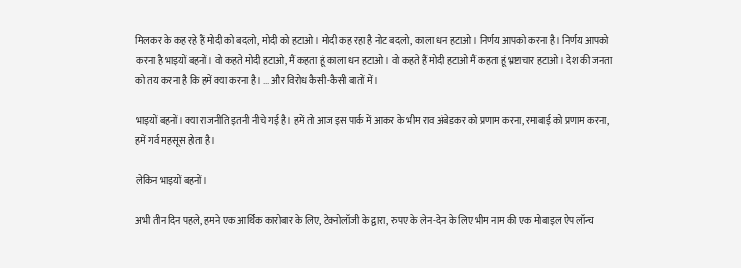मिलकर के कह रहे हैं मोदी को बदलो, मोदी को हटाओ। मोदी कह रहा है नोट बदलो, काला धन हटाओ। निर्णय आपको करना है। निर्णय आपको करना है भाइयों बहनों। वो कहते मोदी हटाओ, मैं कहता हूं काला धन हटाओ। वो कहते हैं मोदी हटाओ मैं कहता हूं भ्रष्टाचार हटाओ। देश की जनता को तय करना है कि हमें क्या करना है। ... और विरोध कैसी-कैसी बातों में।

भाइयों बहनों। क्या राजनीति इतनी नीचे गई है। हमें तो आज इस पार्क में आकर के भीम राव अंबेडकर को प्रणाम करना, रमाबाई को प्रणाम करना, हमें गर्व महसूस होता है।

लेकिन भाइयों बहनों।

अभी तीन दिन पहले, हमने एक आर्थिक कारोबार के लिए, टेक्नोलॉजी के द्वारा, रुपए के लेन-देन के लिए भीम नाम की एक मोबाइल ऐप लॉन्च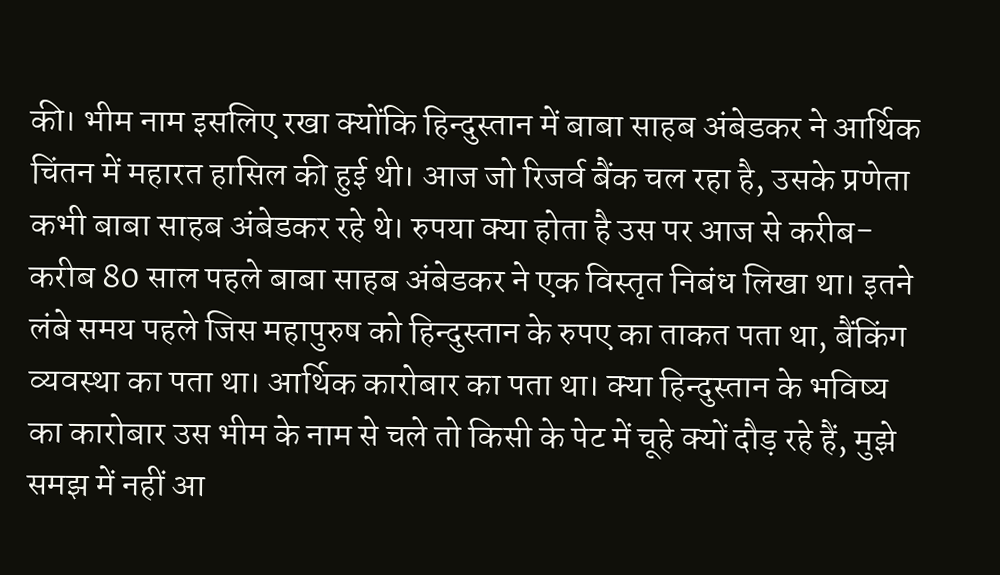की। भीम नाम इसलिए रखा क्योंकि हिन्दुस्तान में बाबा साहब अंबेडकर ने आर्थिक चिंतन में महारत हासिल की हुई थी। आज जो रिजर्व बैंक चल रहा है, उसके प्रणेता कभी बाबा साहब अंबेडकर रहे थे। रुपया क्या होता है उस पर आज से करीब-करीब 80 साल पहले बाबा साहब अंबेडकर ने एक विस्तृत निबंध लिखा था। इतने लंबे समय पहले जिस महापुरुष को हिन्दुस्तान के रुपए का ताकत पता था, बैंकिंग व्यवस्था का पता था। आर्थिक कारोबार का पता था। क्या हिन्दुस्तान के भविष्य का कारोबार उस भीम के नाम से चले तो किसी के पेट में चूहे क्यों दौड़ रहे हैं, मुझे समझ में नहीं आ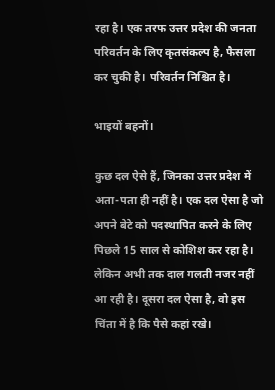रहा है। एक तरफ उत्तर प्रदेश की जनता परिवर्तन के लिए कृतसंकल्प है, फैसला कर चुकी है। परिवर्तन निश्चित है।

भाइयों बहनों।

कुछ दल ऐसे हैं, जिनका उत्तर प्रदेश में अता-पता ही नहीं है। एक दल ऐसा है जो अपने बेटे को पदस्थापित करने के लिए पिछले 15 साल से कोशिश कर रहा है। लेकिन अभी तक दाल गलती नजर नहीं आ रही है। दूसरा दल ऐसा है, वो इस चिंता में है कि पैसे कहां रखे।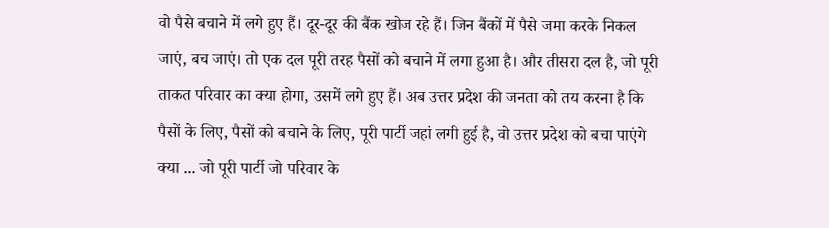वो पैसे बचाने में लगे हुए हैं। दूर-दूर की बैंक खोज रहे हैं। जिन बैंकों में पैसे जमा करके निकल जाएं, बच जाएं। तो एक दल पूरी तरह पैसों को बचाने में लगा हुआ है। और तीसरा दल है, जो पूरी ताकत परिवार का क्या होगा, उसमें लगे हुए हैं। अब उत्तर प्रदेश की जनता को तय करना है कि पैसों के लिए, पैसों को बचाने के लिए, पूरी पार्टी जहां लगी हुई है, वो उत्तर प्रदेश को बचा पाएंगे क्या ... जो पूरी पार्टी जो परिवार के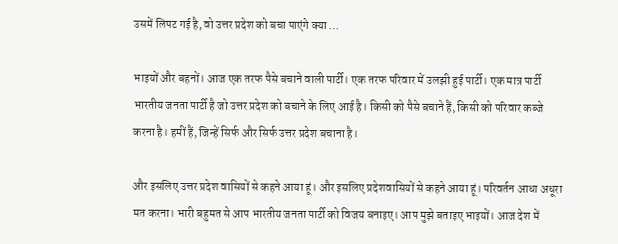उसमें लिपट गई है, वो उत्तर प्रदेश को बचा पाएंगे क्या …

भाइयों और बहनों। आज एक तरफ पैसे बचाने वाली पार्टी। एक तरफ परिवार में उलझी हुई पार्टी। एक मात्र पार्टी भारतीय जनता पार्टी है जो उत्तर प्रदेश को बचाने के लिए आई है। किसी को पैसे बचाने हैं, किसी को परिवार कब्जे करना है। हमीं हैं, जिन्हें सिर्फ और सिर्फ उत्तर प्रदेश बचाना है।

और इसलिए उत्तर प्रदेश वासियों से कहने आया हूं। और इसलिए प्रदेशवासियों से कहने आया हूं। परिवर्तन आधा अधूरा मत करना। भारी बहुमत से आप भारतीय जनता पार्टी को विजय बनाइए। आप मुझे बताइए भाइयों। आज देश में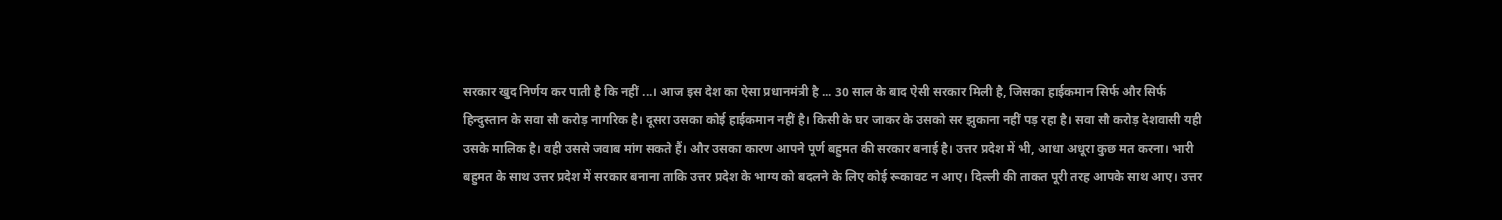सरकार खुद निर्णय कर पाती है कि नहीं ...। आज इस देश का ऐसा प्रधानमंत्री है ... 30 साल के बाद ऐसी सरकार मिली है, जिसका हाईकमान सिर्फ और सिर्फ हिन्दुस्तान के सवा सौ करोड़ नागरिक है। दूसरा उसका कोई हाईकमान नहीं है। किसी के घर जाकर के उसको सर झुकाना नहीं पड़ रहा है। सवा सौ करोड़ देशवासी यही उसके मालिक है। वही उससे जवाब मांग सकते हैं। और उसका कारण आपने पूर्ण बहुमत की सरकार बनाई है। उत्तर प्रदेश में भी, आधा अधूरा कुछ मत करना। भारी बहुमत के साथ उत्तर प्रदेश में सरकार बनाना ताकि उत्तर प्रदेश के भाग्य को बदलने के लिए कोई रूकावट न आए। दिल्ली की ताकत पूरी तरह आपके साथ आए। उत्तर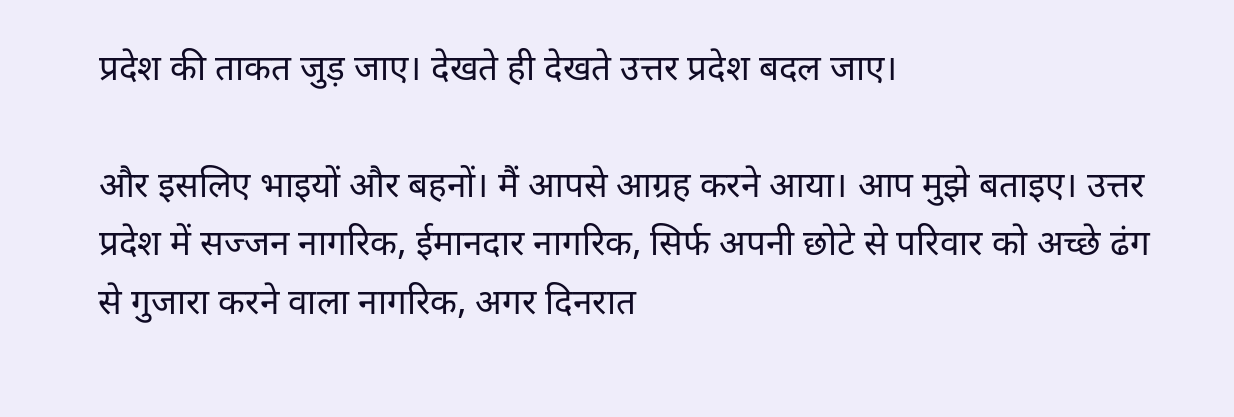प्रदेश की ताकत जुड़ जाए। देखते ही देखते उत्तर प्रदेश बदल जाए।

और इसलिए भाइयों और बहनों। मैं आपसे आग्रह करने आया। आप मुझे बताइए। उत्तर प्रदेश में सज्जन नागरिक, ईमानदार नागरिक, सिर्फ अपनी छोटे से परिवार को अच्छे ढंग से गुजारा करने वाला नागरिक, अगर दिनरात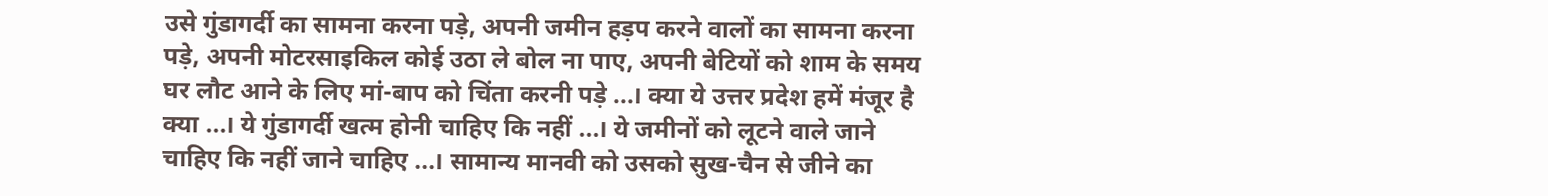उसे गुंडागर्दी का सामना करना पड़े, अपनी जमीन हड़प करने वालों का सामना करना पड़े, अपनी मोटरसाइकिल कोई उठा ले बोल ना पाए, अपनी बेटियों को शाम के समय घर लौट आने के लिए मां-बाप को चिंता करनी पड़े ...। क्या ये उत्तर प्रदेश हमें मंजूर है क्या ...। ये गुंडागर्दी खत्म होनी चाहिए कि नहीं ...। ये जमीनों को लूटने वाले जाने चाहिए कि नहीं जाने चाहिए ...। सामान्य मानवी को उसको सुख-चैन से जीने का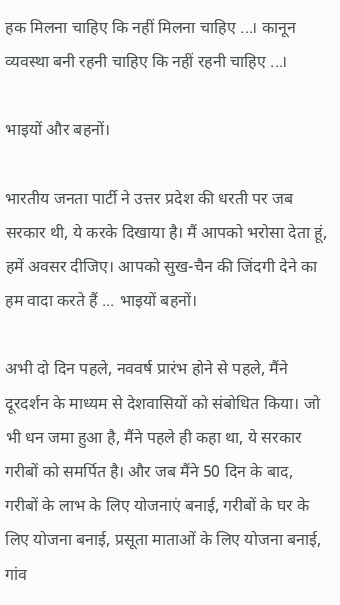हक मिलना चाहिए कि नहीं मिलना चाहिए ...। कानून व्यवस्था बनी रहनी चाहिए कि नहीं रहनी चाहिए ...।

भाइयों और बहनों।

भारतीय जनता पार्टी ने उत्तर प्रदेश की धरती पर जब सरकार थी, ये करके दिखाया है। मैं आपको भरोसा देता हूं, हमें अवसर दीजिए। आपको सुख-चैन की जिंदगी देने का हम वादा करते हैं ... भाइयों बहनों।

अभी दो दिन पहले, नववर्ष प्रारंभ होने से पहले, मैंने दूरदर्शन के माध्यम से देशवासियों को संबोधित किया। जो भी धन जमा हुआ है, मैंने पहले ही कहा था, ये सरकार गरीबों को समर्पित है। और जब मैंने 50 दिन के बाद, गरीबों के लाभ के लिए योजनाएं बनाई, गरीबों के घर के लिए योजना बनाई, प्रसूता माताओं के लिए योजना बनाई, गांव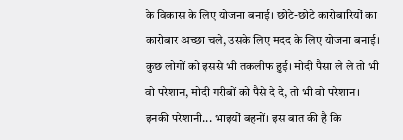के विकास के लिए योजना बनाई। छोटे-छोटे कारोबारियों का कारोबार अच्छा चले, उसके लिए मदद के लिए योजना बनाई। कुछ लोगों को इससे भी तकलीफ हुई। मोदी पैसा ले ले तो भी वो परेशान, मोदी गरीबों को पैसे दे दे, तो भी वो परेशान। इनकी परेशानी... भाइयों बहनों। इस बात की है कि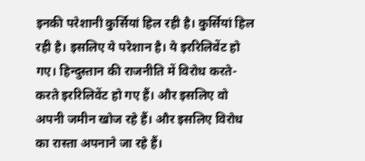इनकी परेशानी कुर्सियां हिल रही है। कुर्सियां हिल रही है। इसलिए ये परेशान है। ये इररिलिवेंट हो गए। हिन्दुस्तान की राजनीति में विरोध करते-करते इररिलिवेंट हो गए हैं। और इसलिए वो अपनी जमीन खोज रहे हैं। और इसलिए विरोध का रास्ता अपनाने जा रहे हैं।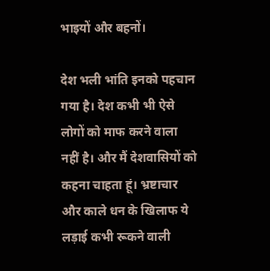भाइयों और बहनों।

देश भली भांति इनको पहचान गया है। देश कभी भी ऐसे लोगों को माफ करने वाला नहीं है। और मैं देशवासियों को कहना चाहता हूं। भ्रष्टाचार और काले धन के खिलाफ ये लड़ाई कभी रूकने वाली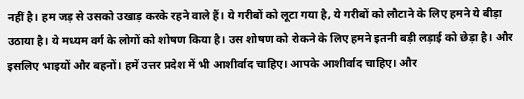नहीं है। हम जड़ से उसको उखाड़ करके रहने वाले हैं। ये गरीबों को लूटा गया है, ये गरीबों को लौटाने के लिए हमने ये बीड़ा उठाया है। ये मध्यम वर्ग के लोगों को शोषण किया है। उस शोषण को रोकने के लिए हमने इतनी बड़ी लड़ाई को छेड़ा है। और इसलिए भाइयों और बहनों। हमें उत्तर प्रदेश में भी आशीर्वाद चाहिए। आपके आशीर्वाद चाहिए। और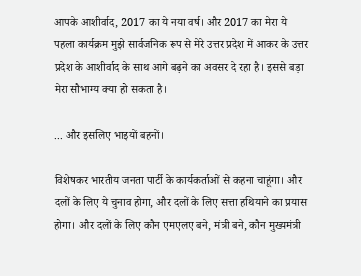आपके आशीर्वाद, 2017 का ये नया वर्ष। और 2017 का मेरा ये पहला कार्यक्रम मुझे सार्वजनिक रूप से मेरे उत्तर प्रदेश में आकर के उत्तर प्रदेश के आशीर्वाद के साथ आगे बढ़ने का अवसर दे रहा है। इससे बड़ा मेरा सौभाग्य क्या हो सकता है।

... और इसलिए भाइयों बहनों।

विशेषकर भारतीय जनता पार्टी के कार्यकर्ताओं से कहना चाहूंगा। और दलों के लिए ये चुनाव होगा, और दलों के लिए सत्ता हथियाने का प्रयास होगा। और दलों के लिए कौन एमएलए बने, मंत्री बने, कौन मुख्यमंत्री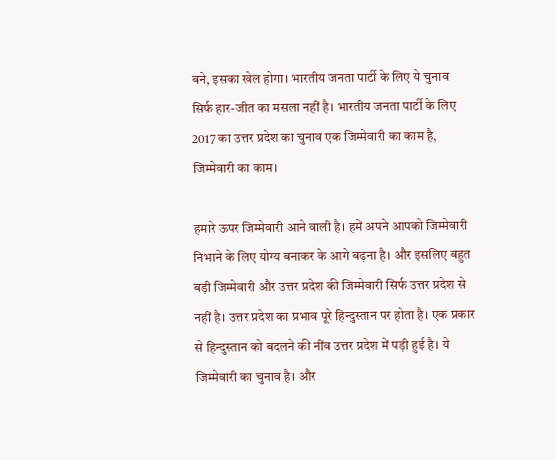बने, इसका खेल होगा। भारतीय जनता पार्टी के लिए ये चुनाव सिर्फ हार-जीत का मसला नहीं है। भारतीय जनता पार्टी के लिए 2017 का उत्तर प्रदेश का चुनाव एक जिम्मेवारी का काम है, जिम्मेवारी का काम।

हमारे ऊपर जिम्मेवारी आने वाली है। हमें अपने आपको जिम्मेवारी निभाने के लिए योग्य बनाकर के आगे बढ़ना है। और इसलिए बहुत बड़ी जिम्मेवारी और उत्तर प्रदेश की जिम्मेवारी सिर्फ उत्तर प्रदेश से नहीं है। उत्तर प्रदेश का प्रभाव पूरे हिन्दुस्तान पर होता है। एक प्रकार से हिन्दुस्तान को बदलने की नींव उत्तर प्रदेश में पड़ी हुई है। ये जिम्मेवारी का चुनाव है। और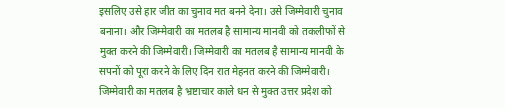इसलिए उसे हार जीत का चुनाव मत बनने देना। उसे जिम्मेवारी चुनाव बनाना। और जिम्मेवारी का मतलब है सामान्य मानवी को तकलीफों से मुक्त करने की जिम्मेवारी। जिम्मेवारी का मतलब है सामान्य मानवी के सपनों को पूरा करने के लिए दिन रात मेहनत करने की जिम्मेवारी। जिम्मेवारी का मतलब है भ्रष्टाचार काले धन से मुक्त उत्तर प्रदेश को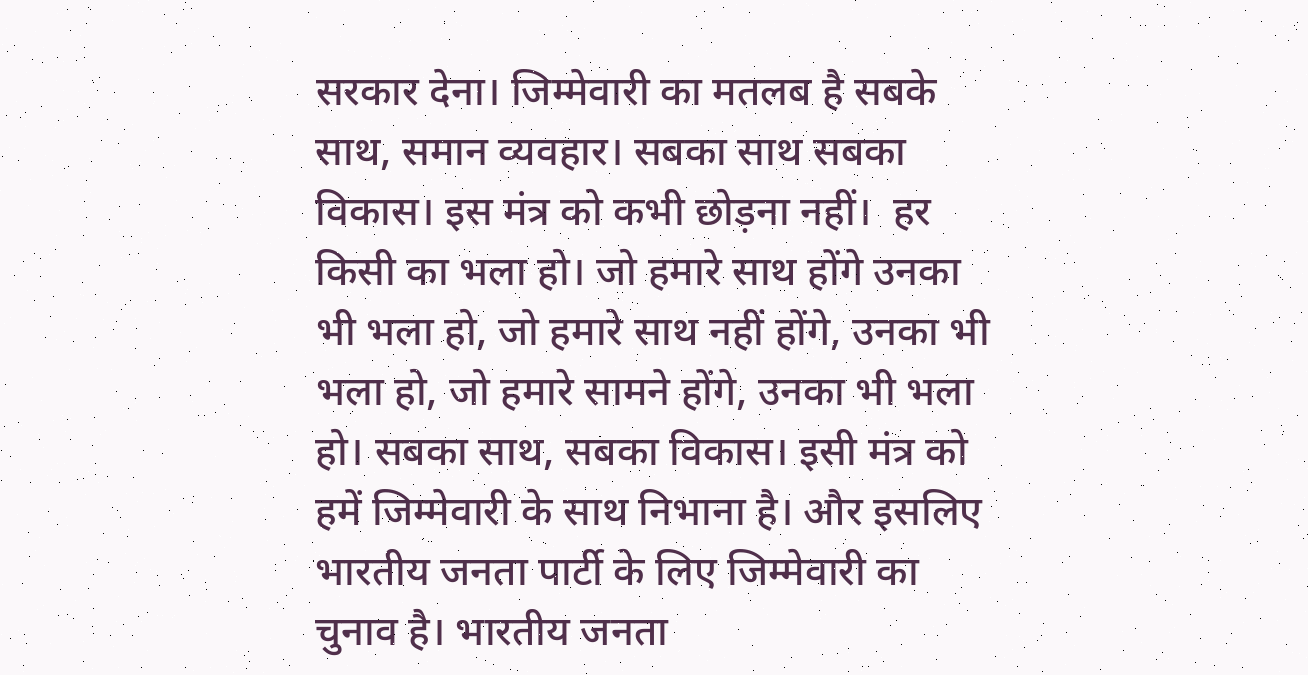सरकार देना। जिम्मेवारी का मतलब है सबके साथ, समान व्यवहार। सबका साथ सबका विकास। इस मंत्र को कभी छोड़ना नहीं।  हर किसी का भला हो। जो हमारे साथ होंगे उनका भी भला हो, जो हमारे साथ नहीं होंगे, उनका भी भला हो, जो हमारे सामने होंगे, उनका भी भला हो। सबका साथ, सबका विकास। इसी मंत्र को हमें जिम्मेवारी के साथ निभाना है। और इसलिए भारतीय जनता पार्टी के लिए जिम्मेवारी का चुनाव है। भारतीय जनता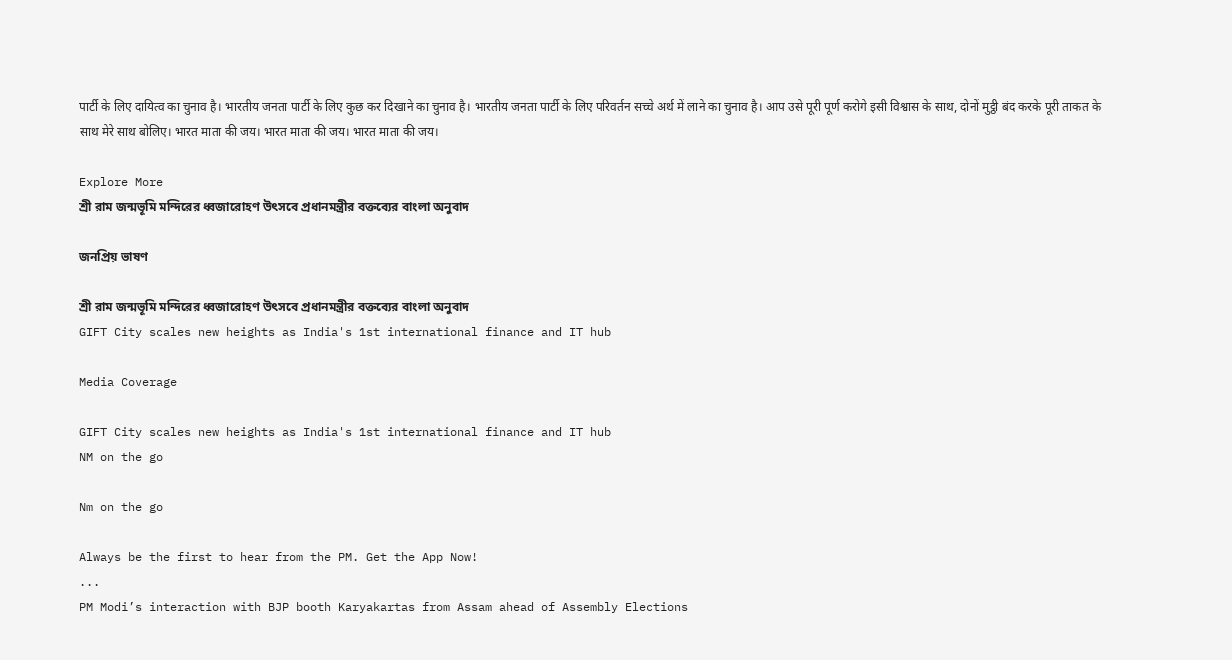पार्टी के लिए दायित्व का चुनाव है। भारतीय जनता पार्टी के लिए कुछ कर दिखाने का चुनाव है। भारतीय जनता पार्टी के लिए परिवर्तन सच्चे अर्थ में लाने का चुनाव है। आप उसे पूरी पूर्ण करोगे इसी विश्वास के साथ, दोनों मुट्ठी बंद करके पूरी ताकत के साथ मेरे साथ बोलिए। भारत माता की जय। भारत माता की जय। भारत माता की जय।

Explore More
শ্রী রাম জন্মভূমি মন্দিরের ধ্বজারোহণ উৎসবে প্রধানমন্ত্রীর বক্তব্যের বাংলা অনুবাদ

জনপ্রিয় ভাষণ

শ্রী রাম জন্মভূমি মন্দিরের ধ্বজারোহণ উৎসবে প্রধানমন্ত্রীর বক্তব্যের বাংলা অনুবাদ
GIFT City scales new heights as India's 1st international finance and IT hub

Media Coverage

GIFT City scales new heights as India's 1st international finance and IT hub
NM on the go

Nm on the go

Always be the first to hear from the PM. Get the App Now!
...
PM Modi’s interaction with BJP booth Karyakartas from Assam ahead of Assembly Elections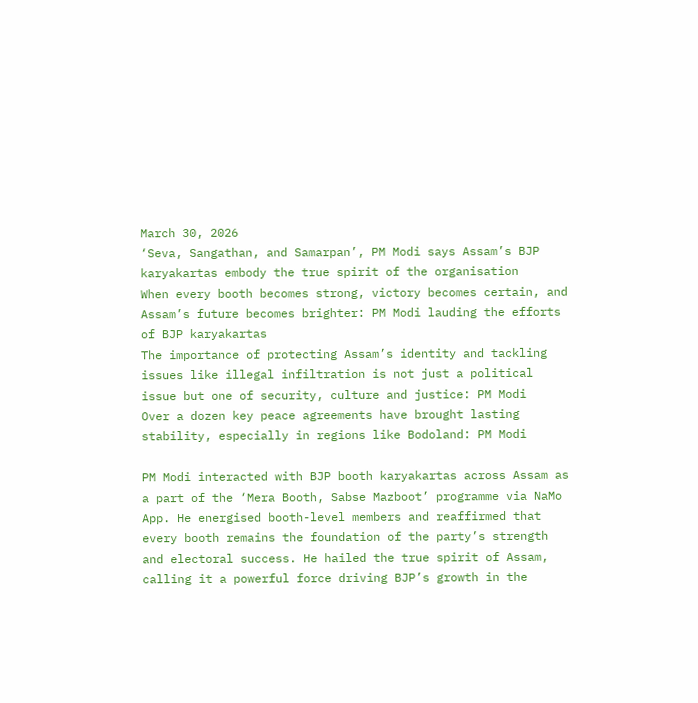March 30, 2026
‘Seva, Sangathan, and Samarpan’, PM Modi says Assam’s BJP karyakartas embody the true spirit of the organisation
When every booth becomes strong, victory becomes certain, and Assam’s future becomes brighter: PM Modi lauding the efforts of BJP karyakartas
The importance of protecting Assam’s identity and tackling issues like illegal infiltration is not just a political issue but one of security, culture and justice: PM Modi
Over a dozen key peace agreements have brought lasting stability, especially in regions like Bodoland: PM Modi

PM Modi interacted with BJP booth karyakartas across Assam as a part of the ‘Mera Booth, Sabse Mazboot’ programme via NaMo App. He energised booth-level members and reaffirmed that every booth remains the foundation of the party’s strength and electoral success. He hailed the true spirit of Assam, calling it a powerful force driving BJP’s growth in the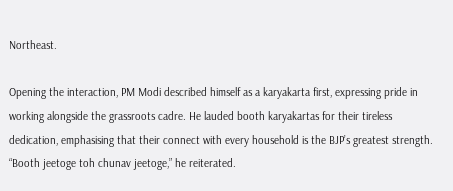Northeast.

Opening the interaction, PM Modi described himself as a karyakarta first, expressing pride in working alongside the grassroots cadre. He lauded booth karyakartas for their tireless dedication, emphasising that their connect with every household is the BJP’s greatest strength. “Booth jeetoge toh chunav jeetoge,” he reiterated.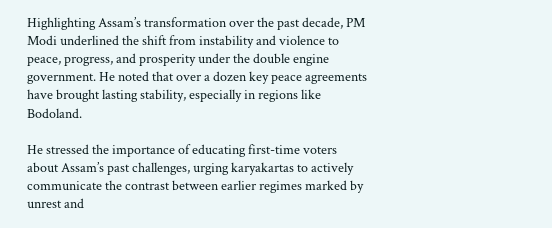Highlighting Assam’s transformation over the past decade, PM Modi underlined the shift from instability and violence to peace, progress, and prosperity under the double engine government. He noted that over a dozen key peace agreements have brought lasting stability, especially in regions like Bodoland.

He stressed the importance of educating first-time voters about Assam’s past challenges, urging karyakartas to actively communicate the contrast between earlier regimes marked by unrest and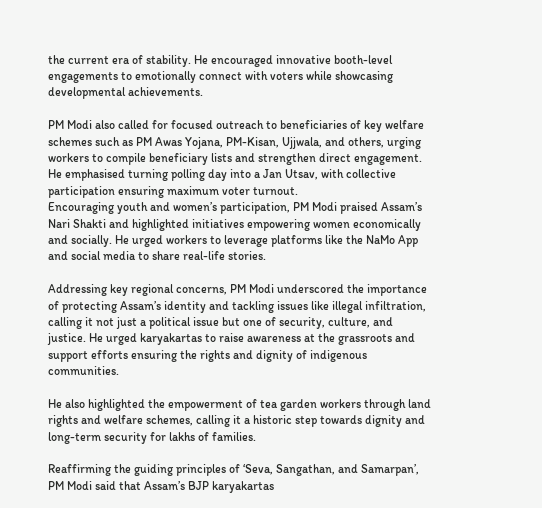the current era of stability. He encouraged innovative booth-level engagements to emotionally connect with voters while showcasing developmental achievements.

PM Modi also called for focused outreach to beneficiaries of key welfare schemes such as PM Awas Yojana, PM-Kisan, Ujjwala, and others, urging workers to compile beneficiary lists and strengthen direct engagement. He emphasised turning polling day into a Jan Utsav, with collective participation ensuring maximum voter turnout.
Encouraging youth and women’s participation, PM Modi praised Assam’s Nari Shakti and highlighted initiatives empowering women economically and socially. He urged workers to leverage platforms like the NaMo App and social media to share real-life stories.

Addressing key regional concerns, PM Modi underscored the importance of protecting Assam’s identity and tackling issues like illegal infiltration, calling it not just a political issue but one of security, culture, and justice. He urged karyakartas to raise awareness at the grassroots and support efforts ensuring the rights and dignity of indigenous communities.

He also highlighted the empowerment of tea garden workers through land rights and welfare schemes, calling it a historic step towards dignity and long-term security for lakhs of families.

Reaffirming the guiding principles of ‘Seva, Sangathan, and Samarpan’, PM Modi said that Assam’s BJP karyakartas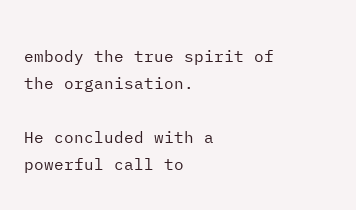embody the true spirit of the organisation.

He concluded with a powerful call to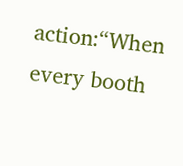action:“When every booth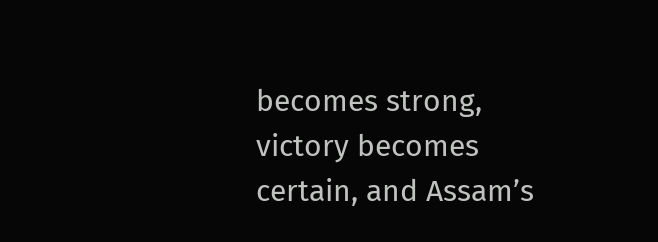becomes strong, victory becomes certain, and Assam’s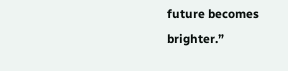future becomes brighter.”